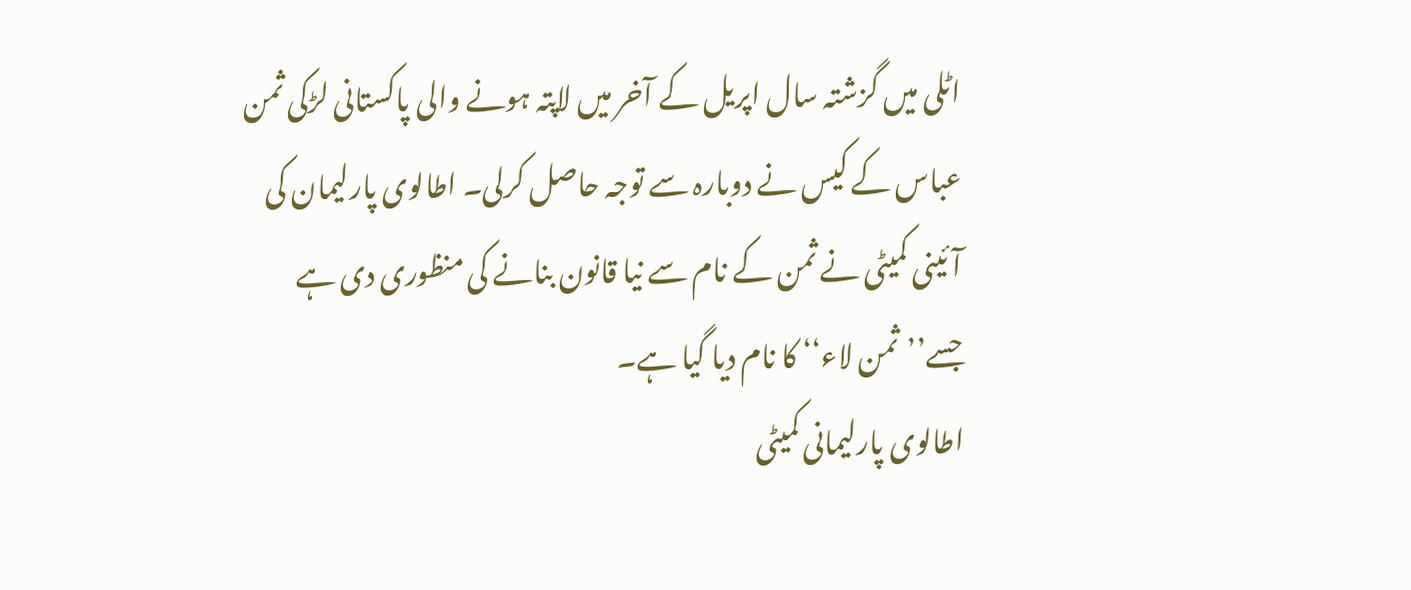اٹلی میں گزشتہ سال اپریل کے آخر میں لاپتہ ہونے والی پاکستانی لڑکی ثمن عباس کے کیس نے دوبارہ سے توجہ حاصل کرلی۔ اطالوی پارلیمان کی آئینی کمیٹی نے ثمن کے نام سے نیا قانون بنانے کی منظوری دی ہے جسے’’ثمن لاء‘‘ کا نام دیا گیا ہے۔
اطالوی پارلیمانی کمیٹی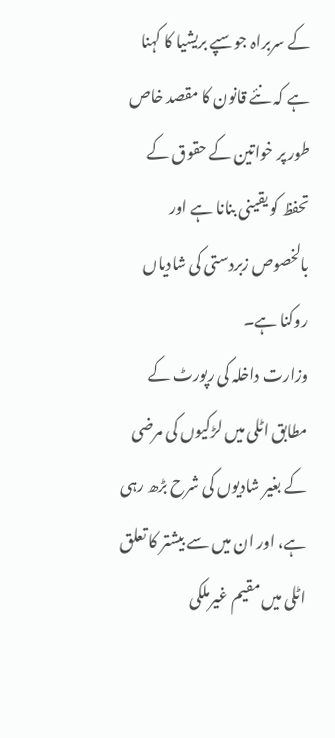کے سربراہ جوسپے بریشیا کا کہنا ہے کہ نئے قانون کا مقصد خاص طور پر خواتین کے حقوق کے تحفظ کو یقینی بنانا ہے اور بالخصوص زبردستی کی شادیاں روکنا ہے۔
وزارت داخلہ کی رپورٹ کے مطابق اٹلی میں لڑکیوں کی مرضی کے بغیر شادیوں کی شرح بڑھ رہی ہے، اور ان میں سے بیشتر کا تعلق اٹلی میں مقیم غیرملکی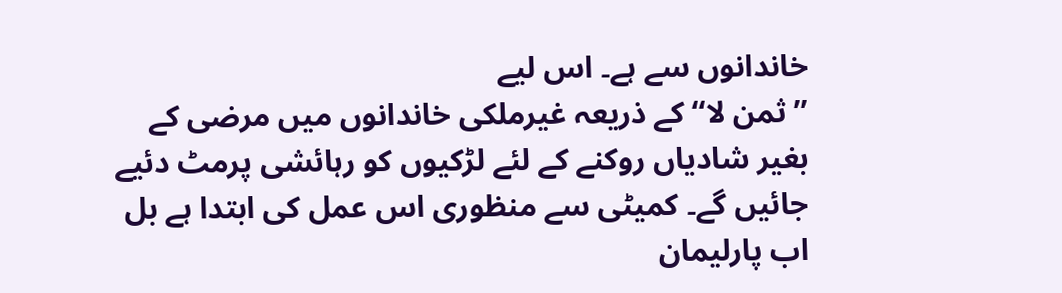خاندانوں سے ہے۔ اس لیے
’’ثمن لا‘‘ کے ذریعہ غیرملکی خاندانوں میں مرضی کے بغیر شادیاں روکنے کے لئے لڑکیوں کو رہائشی پرمٹ دئیے جائیں گے۔ کمیٹی سے منظوری اس عمل کی ابتدا ہے بل اب پارلیمان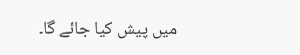میں پیش کیا جائے گا۔